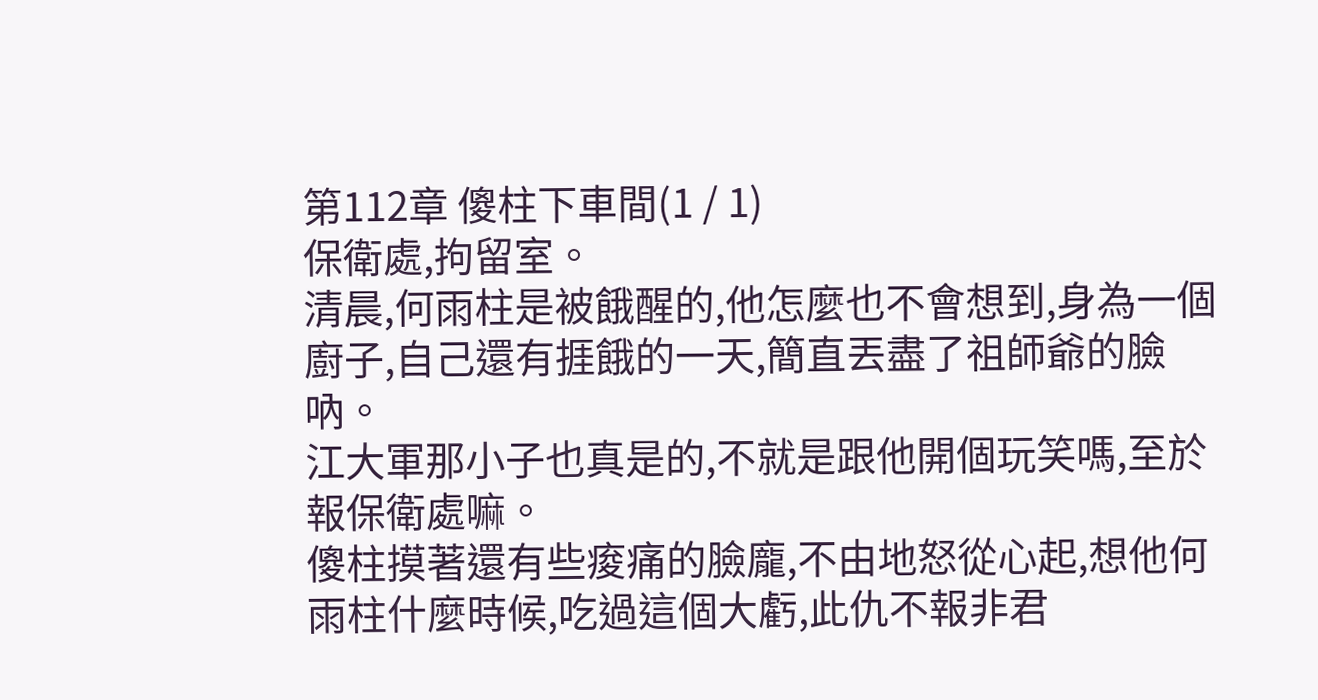第112章 傻柱下車間(1 / 1)
保衛處,拘留室。
清晨,何雨柱是被餓醒的,他怎麼也不會想到,身為一個廚子,自己還有捱餓的一天,簡直丟盡了祖師爺的臉吶。
江大軍那小子也真是的,不就是跟他開個玩笑嗎,至於報保衛處嘛。
傻柱摸著還有些痠痛的臉龐,不由地怒從心起,想他何雨柱什麼時候,吃過這個大虧,此仇不報非君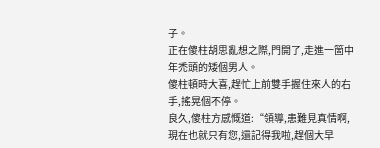子。
正在傻柱胡思亂想之際,門開了,走進一箇中年禿頭的矮個男人。
傻柱頓時大喜,趕忙上前雙手握住來人的右手,搖晃個不停。
良久,傻柱方感慨道:“領導,患難見真情啊,現在也就只有您,還記得我啦,趕個大早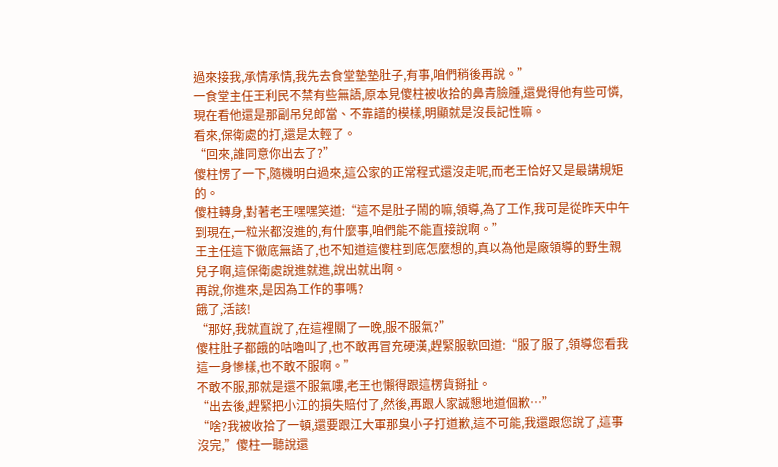過來接我,承情承情,我先去食堂墊墊肚子,有事,咱們稍後再說。”
一食堂主任王利民不禁有些無語,原本見傻柱被收拾的鼻青臉腫,還覺得他有些可憐,現在看他還是那副吊兒郎當、不靠譜的模樣,明顯就是沒長記性嘛。
看來,保衛處的打,還是太輕了。
“回來,誰同意你出去了?”
傻柱愣了一下,隨機明白過來,這公家的正常程式還沒走呢,而老王恰好又是最講規矩的。
傻柱轉身,對著老王嘿嘿笑道:“這不是肚子鬧的嘛,領導,為了工作,我可是從昨天中午到現在,一粒米都沒進的,有什麼事,咱們能不能直接說啊。”
王主任這下徹底無語了,也不知道這傻柱到底怎麼想的,真以為他是廠領導的野生親兒子啊,這保衛處說進就進,說出就出啊。
再說,你進來,是因為工作的事嗎?
餓了,活該!
“那好,我就直說了,在這裡關了一晚,服不服氣?”
傻柱肚子都餓的咕嚕叫了,也不敢再冒充硬漢,趕緊服軟回道:“服了服了,領導您看我這一身慘樣,也不敢不服啊。”
不敢不服,那就是還不服氣嘍,老王也懶得跟這楞貨掰扯。
“出去後,趕緊把小江的損失賠付了,然後,再跟人家誠懇地道個歉…”
“啥?我被收拾了一頓,還要跟江大軍那臭小子打道歉,這不可能,我還跟您說了,這事沒完,”傻柱一聽說還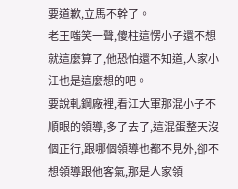要道歉,立馬不幹了。
老王嗤笑一聲,傻柱這愣小子還不想就這麼算了,他恐怕還不知道,人家小江也是這麼想的吧。
要說軋鋼廠裡,看江大軍那混小子不順眼的領導,多了去了,這混蛋整天沒個正行,跟哪個領導也都不見外,卻不想領導跟他客氣,那是人家領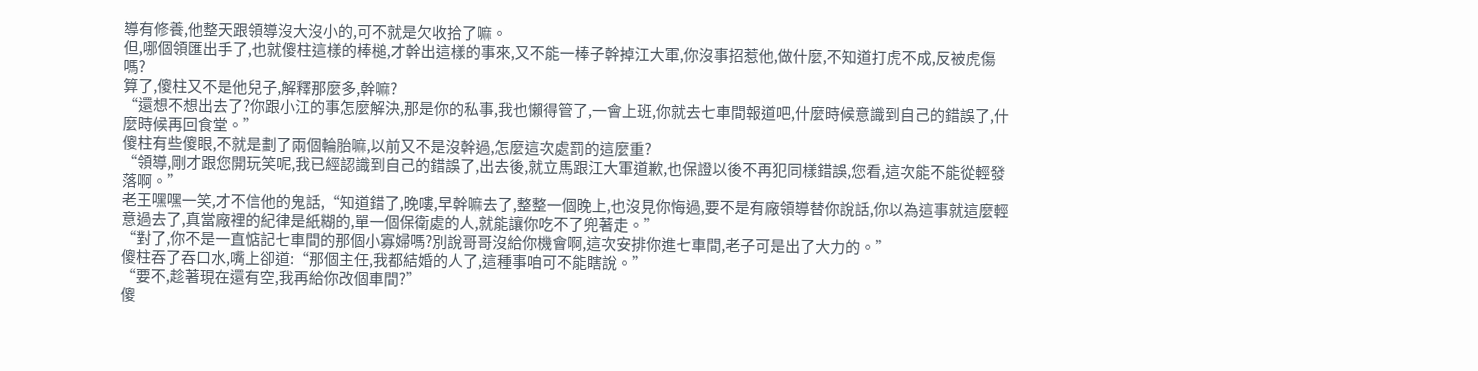導有修養,他整天跟領導沒大沒小的,可不就是欠收拾了嘛。
但,哪個領匯出手了,也就傻柱這樣的棒槌,才幹出這樣的事來,又不能一棒子幹掉江大軍,你沒事招惹他,做什麼,不知道打虎不成,反被虎傷嗎?
算了,傻柱又不是他兒子,解釋那麼多,幹嘛?
“還想不想出去了?你跟小江的事怎麼解決,那是你的私事,我也懶得管了,一會上班,你就去七車間報道吧,什麼時候意識到自己的錯誤了,什麼時候再回食堂。”
傻柱有些傻眼,不就是劃了兩個輪胎嘛,以前又不是沒幹過,怎麼這次處罰的這麼重?
“領導,剛才跟您開玩笑呢,我已經認識到自己的錯誤了,出去後,就立馬跟江大軍道歉,也保證以後不再犯同樣錯誤,您看,這次能不能從輕發落啊。”
老王嘿嘿一笑,才不信他的鬼話,“知道錯了,晚嘍,早幹嘛去了,整整一個晚上,也沒見你悔過,要不是有廠領導替你說話,你以為這事就這麼輕意過去了,真當廠裡的紀律是紙糊的,單一個保衛處的人,就能讓你吃不了兜著走。”
“對了,你不是一直惦記七車間的那個小寡婦嗎?別說哥哥沒給你機會啊,這次安排你進七車間,老子可是出了大力的。”
傻柱吞了吞口水,嘴上卻道:“那個主任,我都結婚的人了,這種事咱可不能瞎說。”
“要不,趁著現在還有空,我再給你改個車間?”
傻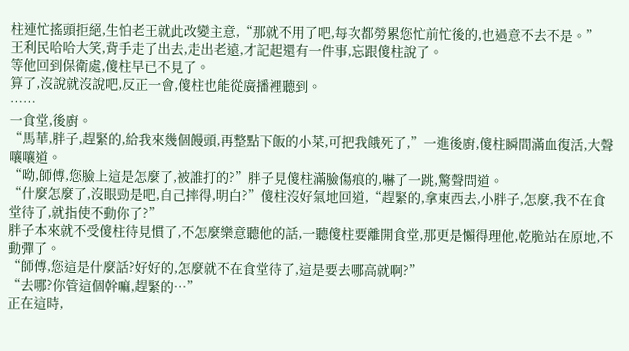柱連忙搖頭拒絕,生怕老王就此改變主意,“那就不用了吧,每次都勞累您忙前忙後的,也過意不去不是。”
王利民哈哈大笑,背手走了出去,走出老遠,才記起還有一件事,忘跟傻柱說了。
等他回到保衛處,傻柱早已不見了。
算了,沒說就沒說吧,反正一會,傻柱也能從廣播裡聽到。
……
一食堂,後廚。
“馬華,胖子,趕緊的,給我來幾個饅頭,再整點下飯的小菜,可把我餓死了,”一進後廚,傻柱瞬間滿血復活,大聲嚷嚷道。
“呦,師傅,您臉上這是怎麼了,被誰打的?”胖子見傻柱滿臉傷痕的,嚇了一跳,驚聲問道。
“什麼怎麼了,沒眼勁是吧,自己摔得,明白?”傻柱沒好氣地回道,“趕緊的,拿東西去,小胖子,怎麼,我不在食堂待了,就指使不動你了?”
胖子本來就不受傻柱待見慣了,不怎麼樂意聽他的話,一聽傻柱要離開食堂,那更是懶得理他,乾脆站在原地,不動彈了。
“師傅,您這是什麼話?好好的,怎麼就不在食堂待了,這是要去哪高就啊?”
“去哪?你管這個幹嘛,趕緊的…”
正在這時,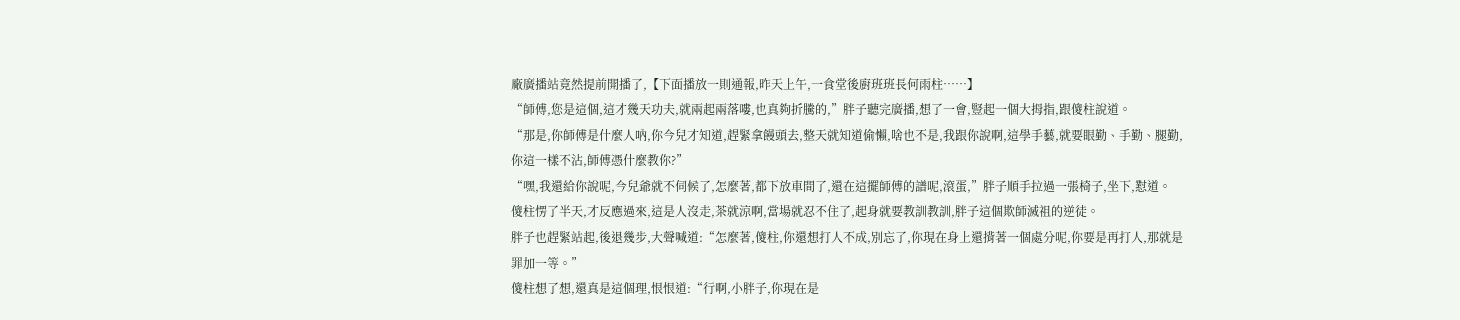廠廣播站竟然提前開播了,【下面播放一則通報,昨天上午,一食堂後廚班班長何雨柱……】
“師傅,您是這個,這才幾天功夫,就兩起兩落嘍,也真夠折騰的,”胖子聽完廣播,想了一會,豎起一個大拇指,跟傻柱說道。
“那是,你師傅是什麼人吶,你今兒才知道,趕緊拿饅頭去,整天就知道偷懶,啥也不是,我跟你說啊,這學手藝,就要眼勤、手勤、腿勤,你這一樣不沾,師傅憑什麼教你?”
“嘿,我還給你說呢,今兒爺就不伺候了,怎麼著,都下放車間了,還在這擺師傅的譜呢,滾蛋,”胖子順手拉過一張椅子,坐下,懟道。
傻柱愣了半天,才反應過來,這是人沒走,茶就涼啊,當場就忍不住了,起身就要教訓教訓,胖子這個欺師滅祖的逆徒。
胖子也趕緊站起,後退幾步,大聲喊道:“怎麼著,傻柱,你還想打人不成,別忘了,你現在身上還揹著一個處分呢,你要是再打人,那就是罪加一等。”
傻柱想了想,還真是這個理,恨恨道:“行啊,小胖子,你現在是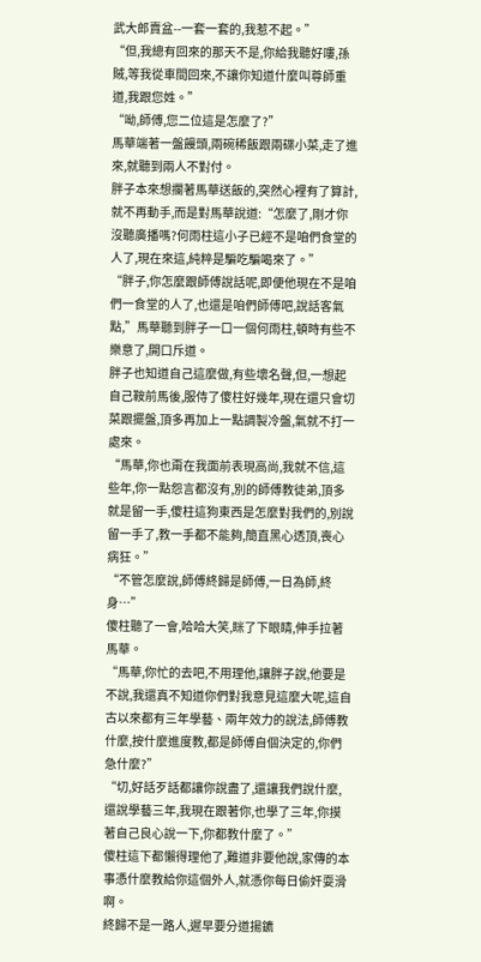武大郎賣盆--一套一套的,我惹不起。”
“但,我總有回來的那天不是,你給我聽好嘍,孫賊,等我從車間回來,不讓你知道什麼叫尊師重道,我跟您姓。”
“呦,師傅,您二位這是怎麼了?”
馬華端著一盤饅頭,兩碗稀飯跟兩碟小菜,走了進來,就聽到兩人不對付。
胖子本來想攔著馬華送飯的,突然心裡有了算計,就不再動手,而是對馬華說道:“怎麼了,剛才你沒聽廣播嗎?何雨柱這小子已經不是咱們食堂的人了,現在來這,純粹是騙吃騙喝來了。”
“胖子,你怎麼跟師傅說話呢,即便他現在不是咱們一食堂的人了,也還是咱們師傅吧,說話客氣點,”馬華聽到胖子一口一個何雨柱,頓時有些不樂意了,開口斥道。
胖子也知道自己這麼做,有些壞名聲,但,一想起自己鞍前馬後,服侍了傻柱好幾年,現在還只會切菜跟擺盤,頂多再加上一點調製冷盤,氣就不打一處來。
“馬華,你也甭在我面前表現高尚,我就不信,這些年,你一點怨言都沒有,別的師傅教徒弟,頂多就是留一手,傻柱這狗東西是怎麼對我們的,別說留一手了,教一手都不能夠,簡直黑心透頂,喪心病狂。”
“不管怎麼說,師傅終歸是師傅,一日為師,終身…”
傻柱聽了一會,哈哈大笑,眯了下眼睛,伸手拉著馬華。
“馬華,你忙的去吧,不用理他,讓胖子說,他要是不說,我還真不知道你們對我意見這麼大呢,這自古以來都有三年學藝、兩年效力的說法,師傅教什麼,按什麼進度教,都是師傅自個決定的,你們急什麼?”
“切,好話歹話都讓你說盡了,還讓我們說什麼,還說學藝三年,我現在跟著你,也學了三年,你摸著自己良心說一下,你都教什麼了。”
傻柱這下都懶得理他了,難道非要他說,家傳的本事憑什麼教給你這個外人,就憑你每日偷奸耍滑啊。
終歸不是一路人,遲早要分道揚鑣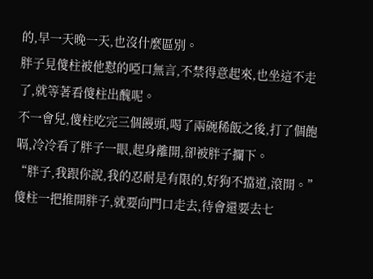的,早一天晚一天,也沒什麼區別。
胖子見傻柱被他懟的啞口無言,不禁得意起來,也坐這不走了,就等著看傻柱出醜呢。
不一會兒,傻柱吃完三個饅頭,喝了兩碗稀飯之後,打了個飽嗝,冷冷看了胖子一眼,起身離開,卻被胖子攔下。
“胖子,我跟你說,我的忍耐是有限的,好狗不擋道,滾開。”
傻柱一把推開胖子,就要向門口走去,待會還要去七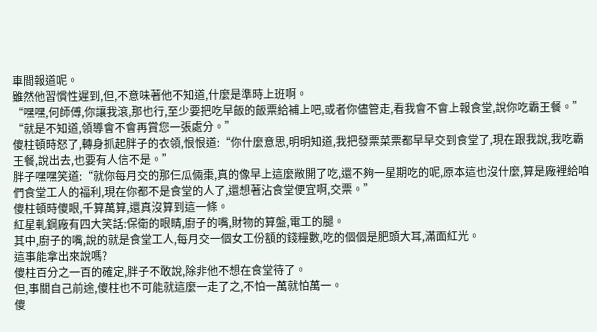車間報道呢。
雖然他習慣性遲到,但,不意味著他不知道,什麼是準時上班啊。
“嘿嘿,何師傅,你讓我滾,那也行,至少要把吃早飯的飯票給補上吧,或者你儘管走,看我會不會上報食堂,說你吃霸王餐。”
“就是不知道,領導會不會再賞您一張處分。”
傻柱頓時怒了,轉身抓起胖子的衣領,恨恨道:“你什麼意思,明明知道,我把發票菜票都早早交到食堂了,現在跟我說,我吃霸王餐,說出去,也要有人信不是。”
胖子嘿嘿笑道:“就你每月交的那仨瓜倆棗,真的像早上這麼敞開了吃,還不夠一星期吃的呢,原本這也沒什麼,算是廠裡給咱們食堂工人的福利,現在你都不是食堂的人了,還想著沾食堂便宜啊,交票。”
傻柱頓時傻眼,千算萬算,還真沒算到這一條。
紅星軋鋼廠有四大笑話:保衛的眼睛,廚子的嘴,財物的算盤,電工的腿。
其中,廚子的嘴,說的就是食堂工人,每月交一個女工份額的錢糧數,吃的個個是肥頭大耳,滿面紅光。
這事能拿出來說嗎?
傻柱百分之一百的確定,胖子不敢說,除非他不想在食堂待了。
但,事關自己前途,傻柱也不可能就這麼一走了之,不怕一萬就怕萬一。
傻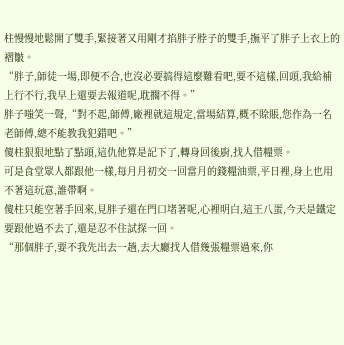柱慢慢地鬆開了雙手,緊接著又用剛才掐胖子脖子的雙手,撫平了胖子上衣上的褶皺。
“胖子,師徒一場,即便不合,也沒必要搞得這麼難看吧,要不這樣,回頭,我給補上行不行,我早上還要去報道呢,耽擱不得。”
胖子嗤笑一聲,“對不起,師傅,廠裡就這規定,當場結算,概不賒賬,您作為一名老師傅,總不能教我犯錯吧。”
傻柱狠狠地點了點頭,這仇他算是記下了,轉身回後廚,找人借糧票。
可是食堂眾人都跟他一樣,每月月初交一回當月的錢糧油票,平日裡,身上也用不著這玩意,誰帶啊。
傻柱只能空著手回來,見胖子還在門口堵著呢,心裡明白,這王八蛋,今天是鐵定要跟他過不去了,還是忍不住試探一回。
“那個胖子,要不我先出去一趟,去大廳找人借幾張糧票過來,你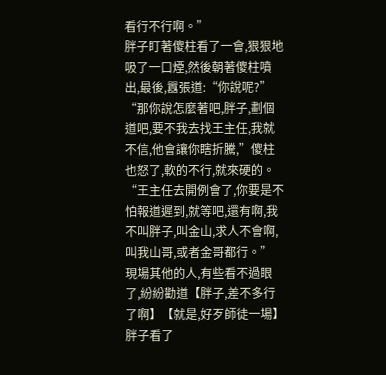看行不行啊。”
胖子盯著傻柱看了一會,狠狠地吸了一口煙,然後朝著傻柱噴出,最後,囂張道:“你說呢?”
“那你說怎麼著吧,胖子,劃個道吧,要不我去找王主任,我就不信,他會讓你瞎折騰,”傻柱也怒了,軟的不行,就來硬的。
“王主任去開例會了,你要是不怕報道遲到,就等吧,還有啊,我不叫胖子,叫金山,求人不會啊,叫我山哥,或者金哥都行。”
現場其他的人,有些看不過眼了,紛紛勸道【胖子,差不多行了啊】【就是,好歹師徒一場】
胖子看了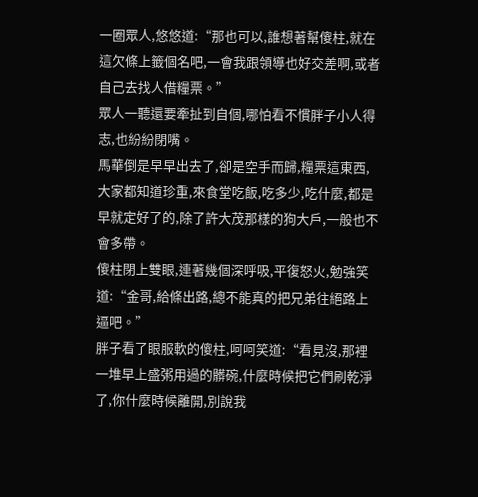一圈眾人,悠悠道:“那也可以,誰想著幫傻柱,就在這欠條上籤個名吧,一會我跟領導也好交差啊,或者自己去找人借糧票。”
眾人一聽還要牽扯到自個,哪怕看不慣胖子小人得志,也紛紛閉嘴。
馬華倒是早早出去了,卻是空手而歸,糧票這東西,大家都知道珍重,來食堂吃飯,吃多少,吃什麼,都是早就定好了的,除了許大茂那樣的狗大戶,一般也不會多帶。
傻柱閉上雙眼,連著幾個深呼吸,平復怒火,勉強笑道:“金哥,給條出路,總不能真的把兄弟往絕路上逼吧。”
胖子看了眼服軟的傻柱,呵呵笑道:“看見沒,那裡一堆早上盛粥用過的髒碗,什麼時候把它們刷乾淨了,你什麼時候離開,別說我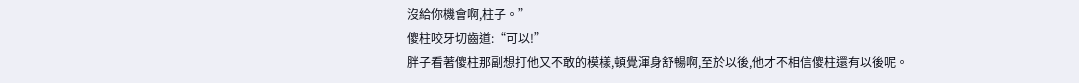沒給你機會啊,柱子。”
傻柱咬牙切齒道:“可以!”
胖子看著傻柱那副想打他又不敢的模樣,頓覺渾身舒暢啊,至於以後,他才不相信傻柱還有以後呢。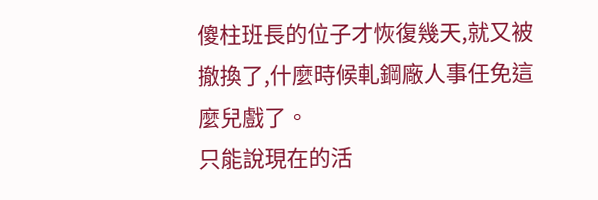傻柱班長的位子才恢復幾天,就又被撤換了,什麼時候軋鋼廠人事任免這麼兒戲了。
只能說現在的活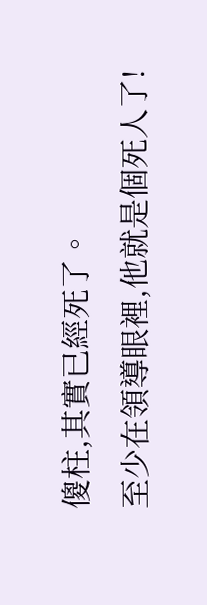傻柱,其實已經死了。
至少在領導眼裡,他就是個死人了!